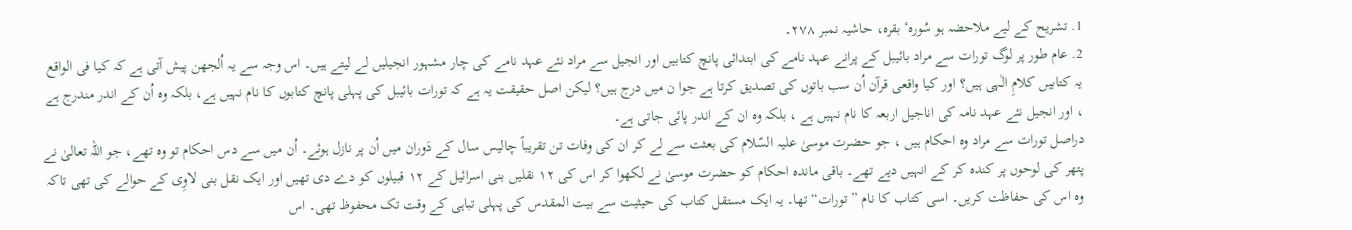1. تشریح کے لیے ملاحضہ ہو سُورہٴ بقرہ، حاشیہ نمبر ۲۷۸۔
2. عام طور پر لوگ تورات سے مراد بائیبل کے پرانے عہد نامے کی ابتدائی پانچ کتابیں اور انجیل سے مراد نئے عہد نامے کی چار مشہور انجیلیں لے لیتے ہیں۔ اس وجہ سے یہ اُلجھن پیش آتی ہے کہ کیا فی الواقع یہ کتابیں کلامِ الٰہی ہیں؟ اور کیا واقعی قرآن اُن سب باتوں کی تصدیق کرتا ہے جوا ن میں درج ہیں؟ لیکن اصل حقیقت یہ ہے کہ تورات بائیبل کی پہلی پانچ کتابوں کا نام نہیں ہے، بلکہ وہ اُن کے اندر مندرج ہے ، اور انجیل نئے عہد نامہ کی اناجیل اربعہ کا نام نہیں ہے ، بلکہ وہ ان کے اندر پائی جاتی ہے۔
دراصل تورات سے مراد وہ احکام ہیں ، جو حضرت موسیٰ علیہ السّلام کی بعثت سے لے کر ان کی وفات تن تقریباً چالیس سال کے دَوران میں اُن پر نازل ہوئے۔ اُن میں سے دس احکام تو وہ تھے، جو اللہ تعالیٰ نے پتھر کی لوحوں پر کندہ کر کے انہیں دیے تھے۔ باقی ماندہ احکام کو حضرت موسیٰ نے لکھوا کر اس کی ١۲ نقلیں بنی اسرائیل کے ١۲ قبیلوں کو دے دی تھیں اور ایک نقل بنی لاوِی کے حوالے کی تھی تاکہ وہ اس کی حفاظت کریں۔ اسی کتاب کا نام ” تورات“ تھا۔ یہ ایک مستقل کتاب کی حیثیت سے بیت المقدس کی پہلی تباہی کے وقت تک محفوظ تھی۔ اس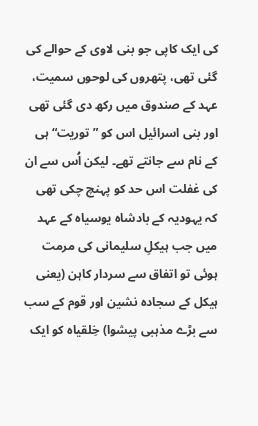کی ایک کاپی جو بنی لاوی کے حوالے کی گئی تھی، پتھروں کی لوحوں سمیت، عہد کے صندوق میں رکھ دی گئی تھی اور بنی اسرائیل اس کو ”توریت“ ہی کے نام سے جانتے تھے۔ لیکن اُس سے ان کی غفلت اس حد کو پہنچ چکی تھی کہ یہودیہ کے بادشاہ یوسیاہ کے عہد میں جب ہیکلِ سلیمانی کی مرمت ہوئی تو اتفاق سے سردار کاہن (یعنی ہیکل کے سجادہ نشین اور قوم کے سب سے بڑے مذہبی پیشوا) خِلقیاہ کو ایک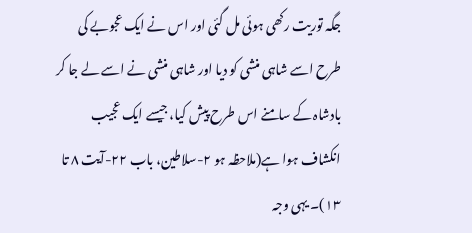جگہ توریت رکھی ہوئی مل گئی اور اس نے ایک عجوبے کی طرح اسے شاہی منشی کو دیا اور شاہی منشی نے اسے لے جا کر بادشاہ کے سامنے اس طرح پیش کیا، جیسے ایک عجیب انکشاف ہوا ہے(ملاحظہ ہو ۲-سلاطین، باب ۲۲-آیت ۸ تا ١۳)۔ یہی وجہ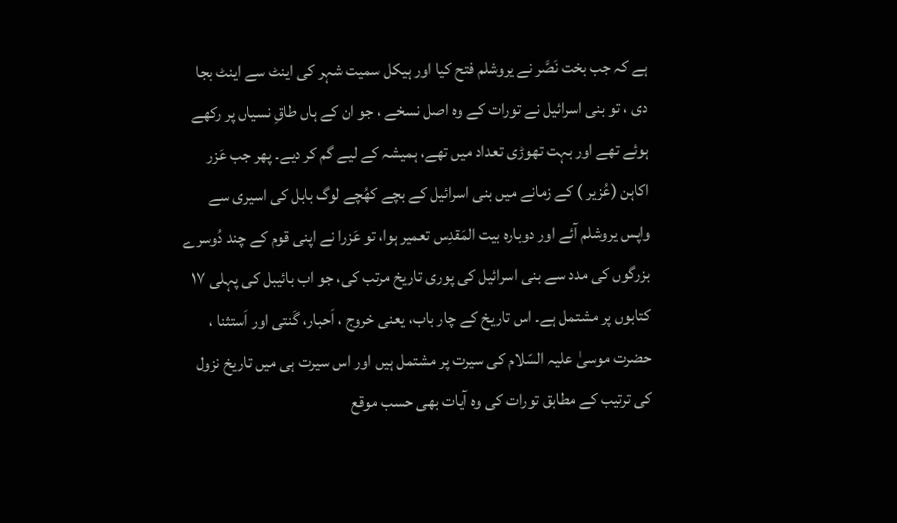ہے کہ جب بخت نَصَّر نے یروشلم فتح کیا اور ہیکل سمیت شہر کی اینٹ سے اینٹ بجا دی ، تو بنی اسرائیل نے تورات کے وہ اصل نسخے ، جو ان کے ہاں طاقِ نسیاں پر رکھے ہوئے تھے اور بہت تھوڑی تعداد میں تھے، ہمیشہ کے لیے گم کر دیے۔ پھر جب عَزر اکاہن (عُزیر ) کے زمانے میں بنی اسرائیل کے بچے کھُچے لوگ بابل کی اسیری سے واپس یروشلم آئے اور دوبارہ بیت المَقدِس تعمیر ہوا، تو عَزرا نے اپنی قوم کے چند دُوسرے بزرگوں کی مدد سے بنی اسرائیل کی پوری تاریخ مرتب کی، جو اب بائیبل کی پہلی ١۷ کتابوں پر مشتمل ہے۔ اس تاریخ کے چار باب، یعنی خروج ، اَحبار، گَنتی اور اَستثنا ، حضرت موسیٰ علیہ السّلام کی سیرت پر مشتمل ہیں اور اس سیرت ہی میں تاریخ نزول کی ترتیب کے مطابق تورات کی وہ آیات بھی حسب موقع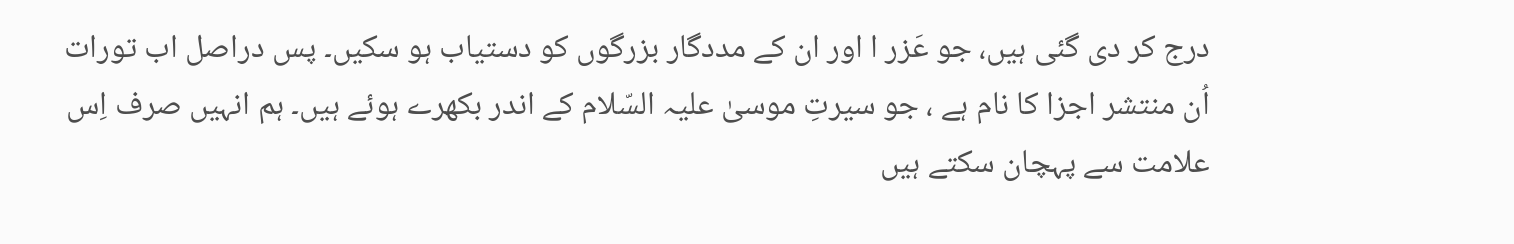درج کر دی گئی ہیں، جو عَزر ا اور ان کے مددگار بزرگوں کو دستیاب ہو سکیں۔ پس دراصل اب تورات اُن منتشر اجزا کا نام ہے ، جو سیرتِ موسیٰ علیہ السّلام کے اندر بکھرے ہوئے ہیں۔ ہم انہیں صرف اِس علامت سے پہچان سکتے ہیں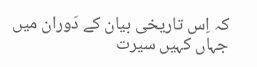کہ اِس تاریخی بیان کے دَوران میں جہاں کہیں سیرت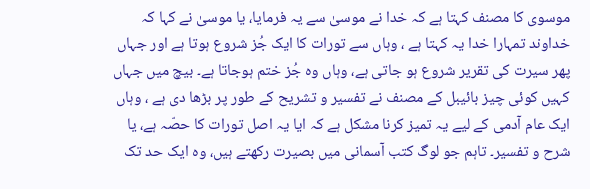موسوی کا مصنف کہتا ہے کہ خدا نے موسیٰ سے یہ فرمایا، یا موسیٰ نے کہا کہ خداوند تمہارا خدا یہ کہتا ہے ، وہاں سے تورات کا ایک جُز شروع ہوتا ہے اور جہاں پھر سیرت کی تقریر شروع ہو جاتی ہے، وہاں وہ جُز ختم ہوجاتا ہے۔ بیچ میں جہاں کہیں کوئی چیز بائیبل کے مصنف نے تفسیر و تشریح کے طور پر بڑھا دی ہے ، وہاں ایک عام آدمی کے لیے یہ تمیز کرنا مشکل ہے کہ ایا یہ اصل تورات کا حصّہ ہے، یا شرح و تفسیر۔ تاہم جو لوگ کتب آسمانی میں بصیرت رکھتے ہیں، وہ ایک حد تک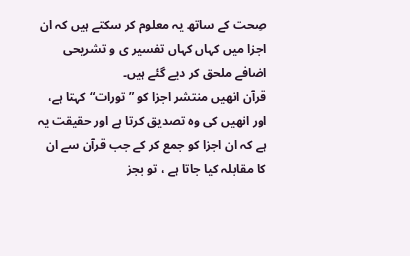صِحت کے ساتھ یہ معلوم کر سکتے ہیں کہ ان اجزا میں کہاں کہاں تفسیر ی و تشریحی اضافے ملحق کر دیے گئے ہیں۔
قرآن انھیں منتشر اجزا کو ”تورات“کہتا ہے، اور انھیں کی وہ تصدیق کرتا ہے اور حقیقت یہ ہے کہ ان اجزا کو جمع کر کے جب قرآن سے ان کا مقابلہ کیا جاتا ہے ، تو بجز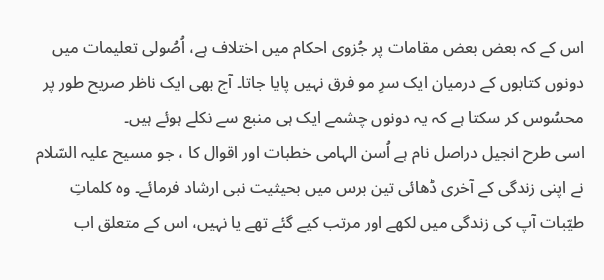اس کے کہ بعض بعض مقامات پر جُزوی احکام میں اختلاف ہے، اُصُولی تعلیمات میں دونوں کتابوں کے درمیان ایک سرِ مو فرق نہیں پایا جاتا۔ آج بھی ایک ناظر صریح طور پر محسُوس کر سکتا ہے کہ یہ دونوں چشمے ایک ہی منبع سے نکلے ہوئے ہیں۔
اسی طرح انجیل دراصل نام ہے اُسن الہامی خطبات اور اقوال کا ، جو مسیح علیہ السّلام نے اپنی زندگی کے آخری ڈھائی تین برس میں بحیثیت نبی ارشاد فرمائے۔ وہ کلماتِ طیّبات آپ کی زندگی میں لکھے اور مرتب کیے گئے تھے یا نہیں، اس کے متعلق اب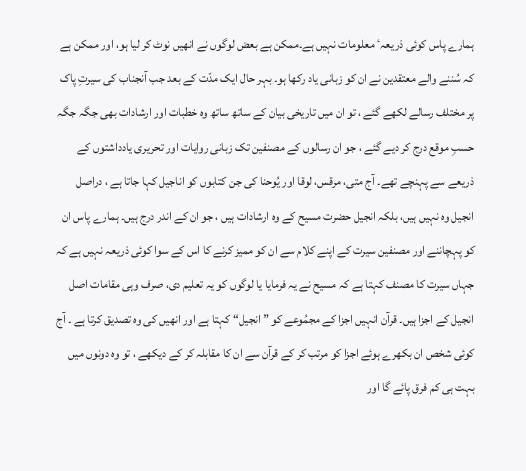ہمارے پاس کوئی ذریعہٴ معلومات نہیں ہے۔ممکن ہے بعض لوگوں نے انھیں نوٹ کر لیا ہو، اور ممکن ہے کہ سُننے والے معتقدین نے ان کو زبانی یاد رکھا ہو۔ بہر حال ایک مدّت کے بعد جب آنجناب کی سیرتِ پاک پر مختلف رسالے لکھے گئے ، تو ان میں تاریخی بیان کے ساتھ ساتھ وہ خطبات اور ارشادات بھی جگہ جگہ حسبِ موقع درج کر دیے گئے ، جو ان رسالوں کے مصنفین تک زبانی روایات اور تحریری یادداشتوں کے ذریعے سے پہنچے تھے۔ آج متی، مرقس، لوقا اور یُوحنا کی جن کتابوں کو اناجیل کہا جاتا ہے ، دراصل انجیل وہ نہیں ہیں، بلکہ انجیل حضرت مسیح کے وہ ارشادات ہیں ، جو ان کے اندر درج ہیں۔ ہمارے پاس ان کو پہچاننے اور مصنفین سیرت کے اپنے کلام سے ان کو ممیز کرنے کا اس کے سوا کوئی ذریعہ نہیں ہے کہ جہاں سیرت کا مصنف کہتا ہے کہ مسیح نے یہ فرمایا یا لوگوں کو یہ تعلیم دی، صرف وہی مقامات اصل انجیل کے اجزا ہیں۔ قرآن انہیں اجزا کے مجمُوعے کو ”انجیل“ کہتا ہے اور انھیں کی وہ تصدیق کرتا ہے ۔ آج کوئی شخص ان بکھرے ہوئے اجزا کو مرتب کر کے قرآن سے ان کا مقابلہ کر کے دیکھے ، تو وہ دونوں میں بہت ہی کم فرق پائے گا اور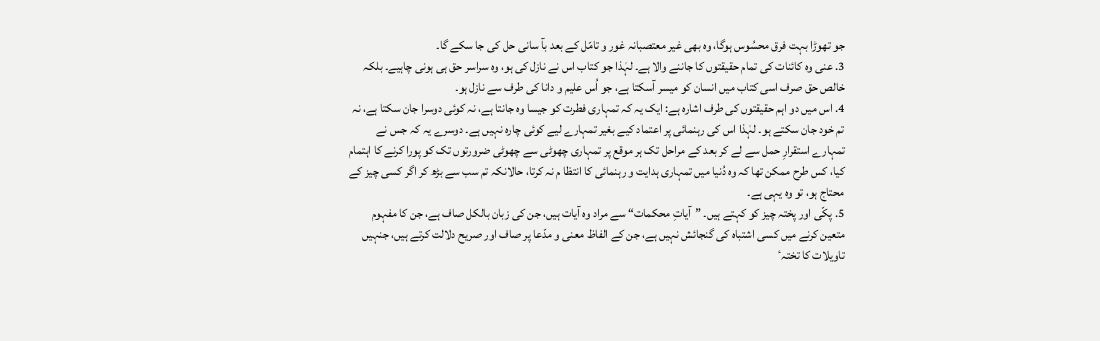جو تھوڑا بہت فرق محسُوس ہوگا، وہ بھی غیر معتصبانہ غور و تامّل کے بعد بآ سانی حل کی جا سکے گا۔
3. عنی وہ کائنات کی تمام حقیقتوں کا جاننے والا ہے۔ لہٰذا جو کتاب اس نے نازل کی ہو، وہ سراسر حق ہی ہونی چاہیے۔ بلکہ خالص حق صرف اسی کتاب میں انسان کو میسر آسکتا ہے، جو اُس علیم و دانا کی طرف سے نازل ہو۔
4. اس میں دو اہم حقیقتوں کی طرف اشارہ ہے: ایک یہ کہ تمہاری فطرت کو جیسا وہ جانتا ہے، نہ کوئی دوسرا جان سکتا ہے، نہ تم خود جان سکتے ہو۔ لہٰذا اس کی رہنمائی پر اعتماد کیے بغیر تمہارے لیے کوئی چارہ نہیں ہے۔ دوسرے یہ کہ جس نے تمہارے استقرارِ حمل سے لے کر بعد کے مراحل تک ہر موقع پر تمہاری چھوٹی سے چھوٹی ضرورتوں تک کو پورا کرنے کا اہتمام کیا، کس طرح ممکن تھا کہ وہ دُنیا میں تمہاری ہدایت و رہنمائی کا انتظا م نہ کرتا، حالانکہ تم سب سے بڑھ کر اگر کسی چیز کے محتاج ہو، تو وہ یہی ہے۔
5. پکّی اور پختہ چیز کو کہتے ہیں۔ ”آیاتِ محکمات“ سے مراد وہ آیات ہیں، جن کی زبان بالکل صاف ہے، جن کا مفہوم متعین کرنے میں کسی اشتباہ کی گنجائش نہیں ہے، جن کے الفاظ معنی و مدّعا پر صاف اور صریح دلالت کرتے ہیں، جنہیں تاویلات کا تختہٴ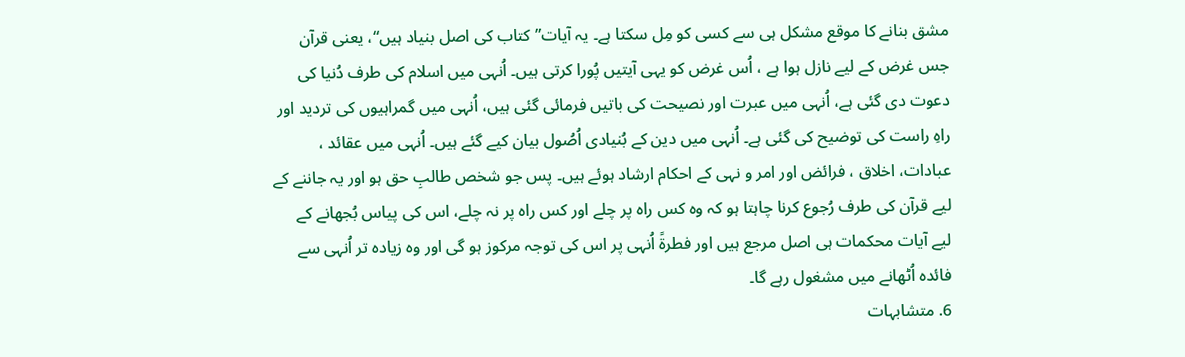مشق بنانے کا موقع مشکل ہی سے کسی کو مِل سکتا ہے۔ یہ آیات”کتاب کی اصل بنیاد ہیں“، یعنی قرآن جس غرض کے لیے نازل ہوا ہے ، اُس غرض کو یہی آیتیں پُورا کرتی ہیں۔ اُنہی میں اسلام کی طرف دُنیا کی دعوت دی گئی ہے، اُنہی میں عبرت اور نصیحت کی باتیں فرمائی گئی ہیں، اُنہی میں گمراہیوں کی تردید اور راہِ راست کی توضیح کی گئی ہے۔ اُنہی میں دین کے بُنیادی اُصُول بیان کیے گئے ہیں۔ اُنہی میں عقائد ، عبادات، اخلاق ، فرائض اور امر و نہی کے احکام ارشاد ہوئے ہیں۔ پس جو شخص طالبِ حق ہو اور یہ جاننے کے لیے قرآن کی طرف رُجوع کرنا چاہتا ہو کہ وہ کس راہ پر چلے اور کس راہ پر نہ چلے، اس کی پیاس بُجھانے کے لیے آیات محکمات ہی اصل مرجع ہیں اور فطرةً اُنہی پر اس کی توجہ مرکوز ہو گی اور وہ زیادہ تر اُنہی سے فائدہ اُٹھانے میں مشغول رہے گا۔
6. متشابہات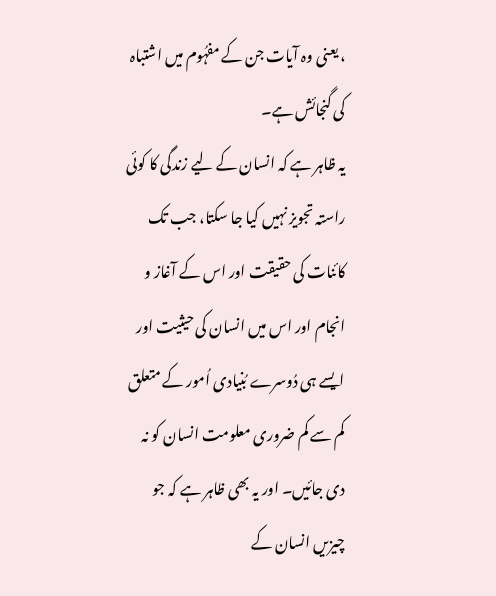، یعنی وہ آیات جن کے مفہُوم میں اشتباہ کی گنجائش ہے۔
یہ ظاہر ہے کہ انسان کے لیے زندگی کا کوئی راستہ تجویز نہیں کیا جا سکتا، جب تک کائنات کی حقیقت اور اس کے آغاز و انجام اور اس میں انسان کی حیثیت اور ایسے ہی دُوسرے بُنیادی اُمور کے متعلق کم سے کم ضروری معلومت انسان کو نہ دی جائیں۔ اور یہ بھی ظاہر ہے کہ جو چیزیں انسان کے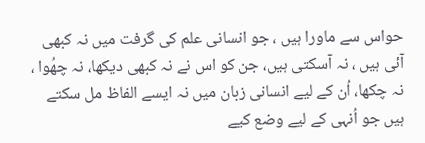حواس سے ماورا ہیں ، جو انسانی علم کی گرفت میں نہ کبھی آئی ہیں ، نہ آسکتی ہیں، جن کو اس نے نہ کبھی دیکھا، نہ چھُوا ، نہ چکھا، اُن کے لیے انسانی زبان میں نہ ایسے الفاظ مل سکتے ہیں جو اُنہی کے لیے وضع کیے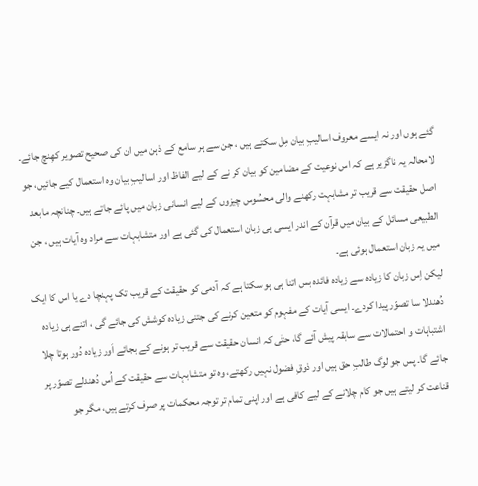گئے ہوں اور نہ ایسے معروف اسالیبِ بیان مِل سکتے ہیں ، جن سے ہر سامع کے ذہن میں ان کی صحیح تصویر کھِنچ جائے۔ لامحالہ یہ ناگزیر ہے کہ اس نوعیت کے مضامین کو بیان کر نے کے لیے الفاظ اور اسالیبِ بیان وہ استعمال کیے جائیں، جو اصل حقیقت سے قریب تر مشابہت رکھنے والی محسُوس چیزوں کے لیے انسانی زبان میں پائے جاتے ہیں۔ چنانچہ مابعد الطبیعی مسائل کے بیان میں قرآن کے اندر ایسی ہی زبان استعمال کی گئی ہے اور متشابہات سے مراد وہ آیات ہیں ، جن میں یہ زبان استعمال ہوئی ہے۔
لیکن اِس زبان کا زیادہ سے زیادہ فائدہ بس اتنا ہی ہو سکتا ہے کہ آدمی کو حقیقت کے قریب تک پہنچا دے یا اس کا ایک دُھندلا سا تصوّر پیدا کردے۔ ایسی آیات کے مفہوم کو متعین کرنے کی جتنی زیادہ کوشش کی جائے گی ، اتنے ہی زیادہ اشتباہات و احتمالات سے سابقہ پیش آئے گا، حتٰی کہ انسان حقیقت سے قریب تر ہونے کے بجائے اَور زیادہ دُور ہوتا چلا جائے گا۔ پس جو لوگ طالبِ حق ہیں اور ذوقِ فضول نہیں رکھتے، وہ تو متشابہات سے حقیقت کے اُس دُھندلے تصوّر پر قناعت کر لیتے ہیں جو کام چلانے کے لیے کافی ہے اور اپنی تمام تر توجہ محکمات پر صرف کرتے ہیں، مگر جو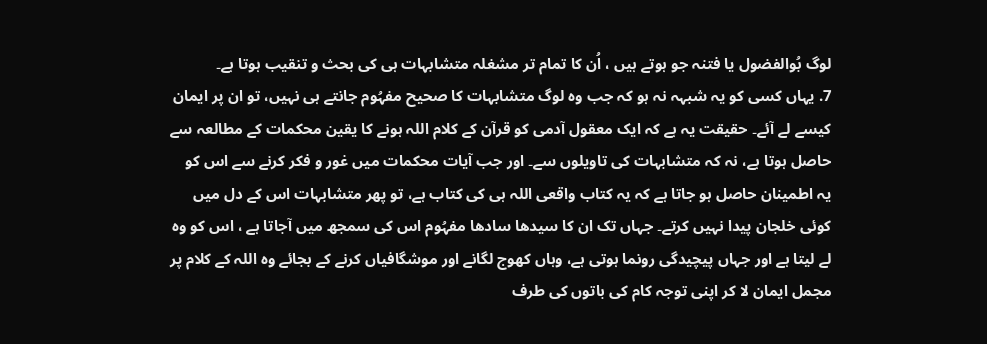لوگ بُوالفضول یا فتنہ جو ہوتے ہیں ، اُن کا تمام تر مشغلہ متشابہات ہی کی بحث و تنقیب ہوتا ہے۔
7. یہاں کسی کو یہ شبہہ نہ ہو کہ جب وہ لوگ متشابہات کا صحیح مفہُوم جانتے ہی نہیں، تو ان پر ایمان کیسے لے آئے۔ حقیقت یہ ہے کہ ایک معقول آدمی کو قرآن کے کلام اللہ ہونے کا یقین محکمات کے مطالعہ سے حاصل ہوتا ہے، نہ کہ متشابہات کی تاویلوں سے۔ اور جب آیات محکمات میں غور و فکر کرنے سے اس کو یہ اطمینان حاصل ہو جاتا ہے کہ یہ کتاب واقعی اللہ ہی کی کتاب ہے، تو پھر متشابہات اس کے دل میں کوئی خلجان پیدا نہیں کرتے۔ جہاں تک ان کا سیدھا سادھا مفہُوم اس کی سمجھ میں آجاتا ہے ، اس کو وہ لے لیتا ہے اور جہاں پیچیدگی رونما ہوتی ہے، وہاں کھوج لگانے اور موشگافیاں کرنے کے بجائے وہ اللہ کے کلام پر مجمل ایمان لا کر اپنی توجہ کام کی باتوں کی طرف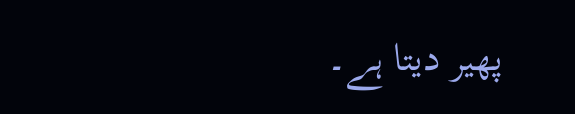پھیر دیتا ہے۔